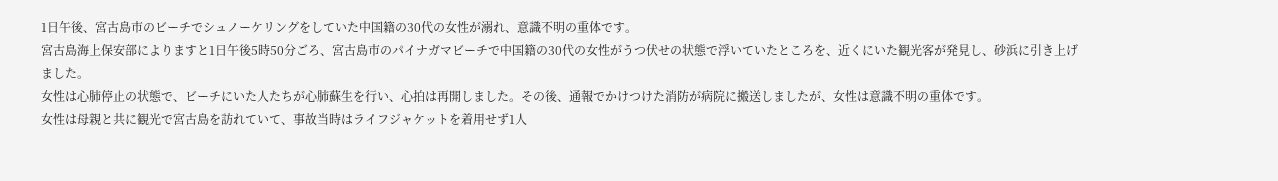1日午後、宮古島市のビーチでシュノーケリングをしていた中国籍の30代の女性が溺れ、意識不明の重体です。
宮古島海上保安部によりますと1日午後5時50分ごろ、宮古島市のパイナガマビーチで中国籍の30代の女性がうつ伏せの状態で浮いていたところを、近くにいた観光客が発見し、砂浜に引き上げました。
女性は心肺停止の状態で、ビーチにいた人たちが心肺蘇生を行い、心拍は再開しました。その後、通報でかけつけた消防が病院に搬送しましたが、女性は意識不明の重体です。
女性は母親と共に観光で宮古島を訪れていて、事故当時はライフジャケットを着用せず1人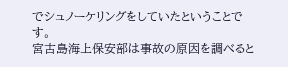でシュノーケリングをしていたということです。
宮古島海上保安部は事故の原因を調べると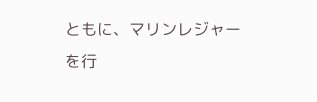ともに、マリンレジャーを行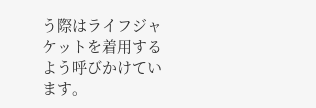う際はライフジャケットを着用するよう呼びかけています。